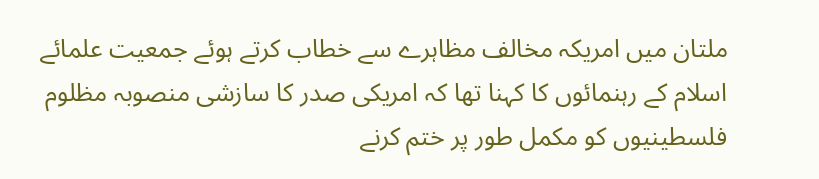ملتان میں امریکہ مخالف مظاہرے سے خطاب کرتے ہوئے جمعیت علمائے اسلام کے رہنمائوں کا کہنا تھا کہ امریکی صدر کا سازشی منصوبہ مظلوم فلسطینیوں کو مکمل طور پر ختم کرنے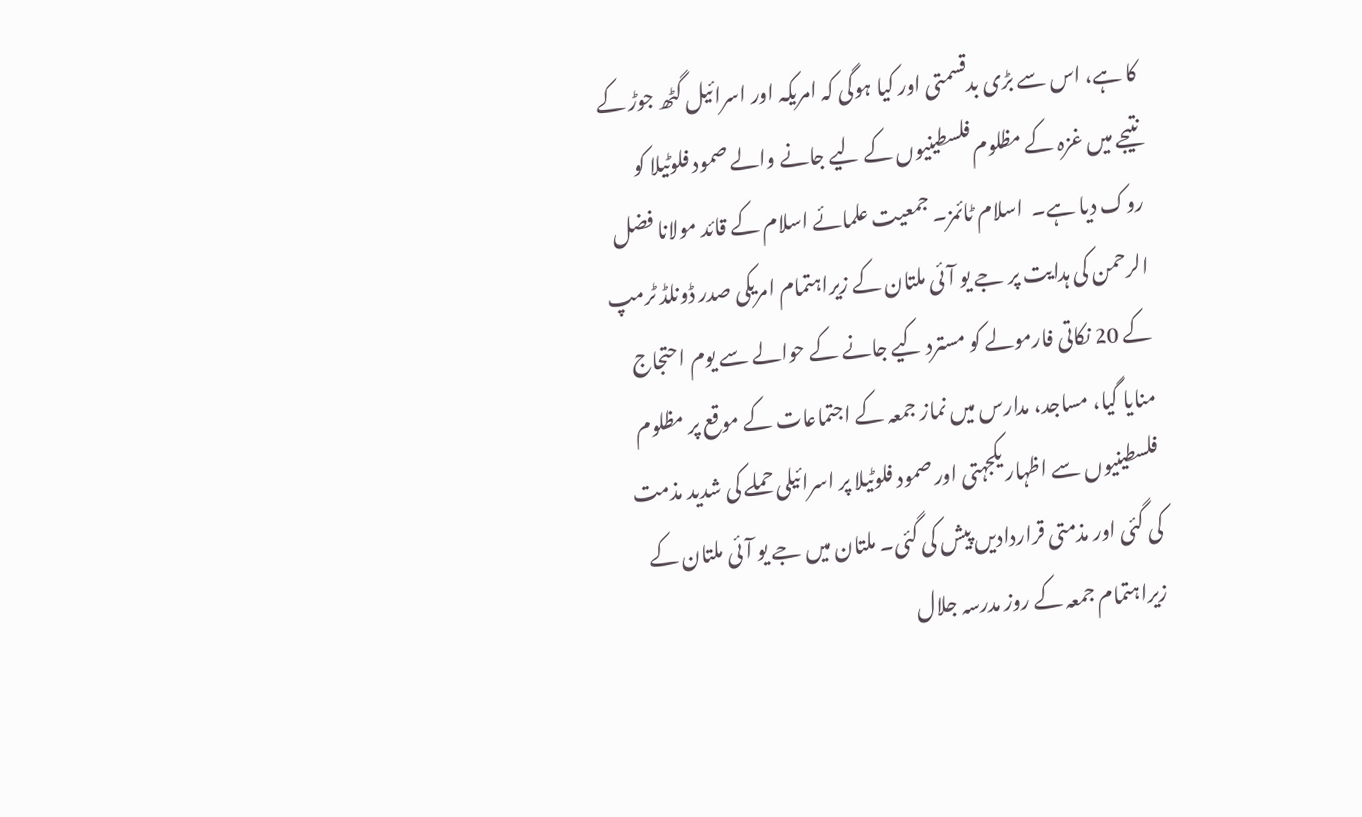کا ہے، اس سے بڑی بدقسمتی اور کیا ہوگی کہ امریکہ اور اسرائیل گٹھ جوڑ کے نتیجے میں غزہ کے مظلوم فلسطینیوں کے لیے جانے والے صمود فلوٹیلا کو روک دیا ہے۔  اسلام ٹائمز۔ جمعیت علمائے اسلام کے قائد مولانا فضل الرحمن کی ہدایت پر جے یو آئی ملتان کے زیراہتمام امریکی صدر ڈونلڈ ٹرمپ کے 20 نکاتی فارمولے کو مسترد کیے جانے کے حوالے سے یوم احتجاج منایا گیا، مساجد، مدارس میں نماز جمعہ کے اجتماعات کے موقع پر مظلوم فلسطینیوں سے اظہار یکجہتی اور صمود فلوٹیلا پر اسرائیلی حملے کی شدید مذمت کی گئی اور مذمتی قراردادیں پیش کی گئی۔ ملتان میں جے یو آئی ملتان کے زیراہتمام جمعہ کے روز مدرسہ جلال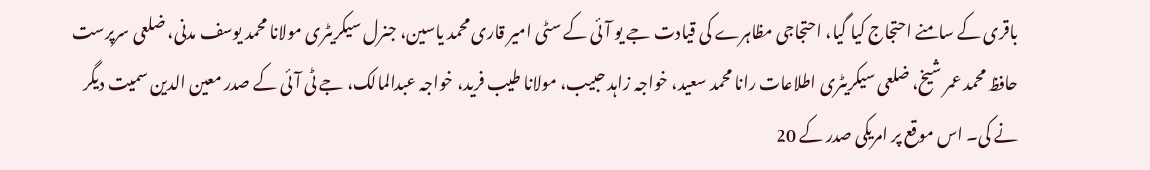باقری کے سامنے احتجاج کیا گیا، احتجاجی مظاہرے کی قیادت جے یو آئی کے سٹی امیر قاری محمد یاسین، جنرل سیکریٹری مولانا محمد یوسف مدنی، ضلعی سرپرست حافظ محمد عمر شیخ، ضلعی سیکریٹری اطلاعات رانا محمد سعید، خواجہ زاہد حبیب، مولانا طیب فرید، خواجہ عبدالمالک، جے ٹی آئی کے صدر معین الدین سمیت دیگر نے کی۔ اس موقع پر امریکی صدر کے 20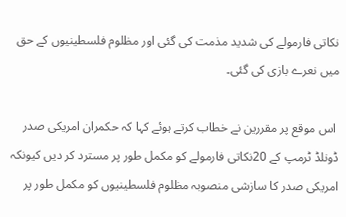نکاتی فارمولے کی شدید مذمت کی گئی اور مظلوم فلسطینیوں کے حق میں نعرے بازی کی گئی۔

 اس موقع پر مقررین نے خطاب کرتے ہوئے کہا کہ حکمران امریکی صدر ڈونلڈ ٹرمپ کے 20نکاتی فارمولے کو مکمل طور پر مسترد کر دیں کیونکہ امریکی صدر کا سازشی منصوبہ مظلوم فلسطینیوں کو مکمل طور پر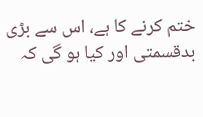ختم کرنے کا ہے، اس سے بڑی بدقسمتی اور کیا ہو گی کہ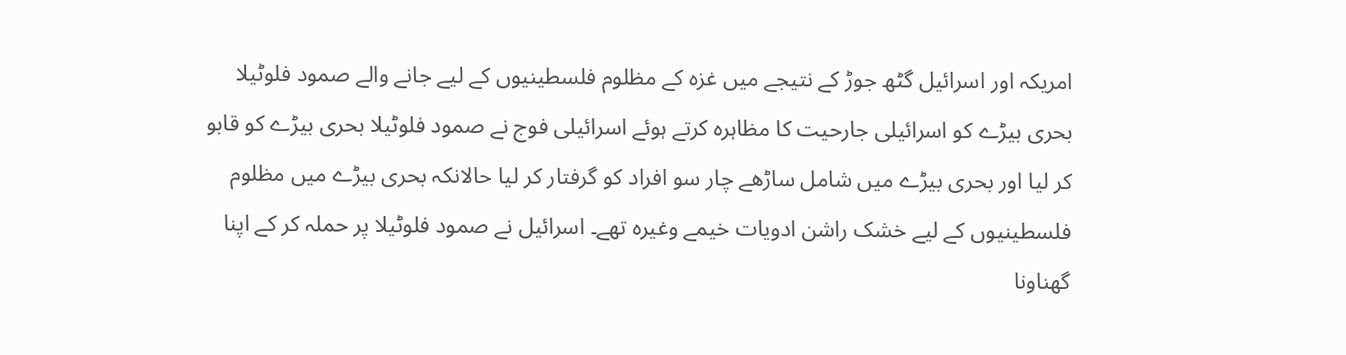امریکہ اور اسرائیل گٹھ جوڑ کے نتیجے میں غزہ کے مظلوم فلسطینیوں کے لیے جانے والے صمود فلوٹیلا بحری بیڑے کو اسرائیلی جارحیت کا مظاہرہ کرتے ہوئے اسرائیلی فوج نے صمود فلوٹیلا بحری بیڑے کو قابو کر لیا اور بحری بیڑے میں شامل ساڑھے چار سو افراد کو گرفتار کر لیا حالانکہ بحری بیڑے میں مظلوم فلسطینیوں کے لیے خشک راشن ادویات خیمے وغیرہ تھے۔ اسرائیل نے صمود فلوٹیلا پر حملہ کر کے اپنا گھناونا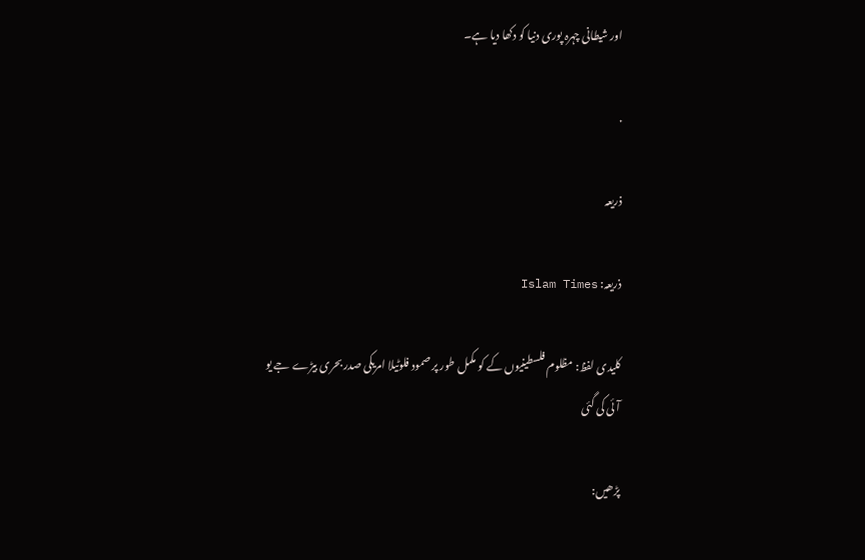اور شیطانی چہرہ پوری دنیا کو دکھا دیا ہے۔

.

ذریعہ

ذریعہ: Islam Times

کلیدی لفظ: مظلوم فلسطینیوں کے کو مکمل طور پر صمود فلوٹیلا امریکی صدر بحری بیڑے جے یو آئی کی گئی

پڑھیں: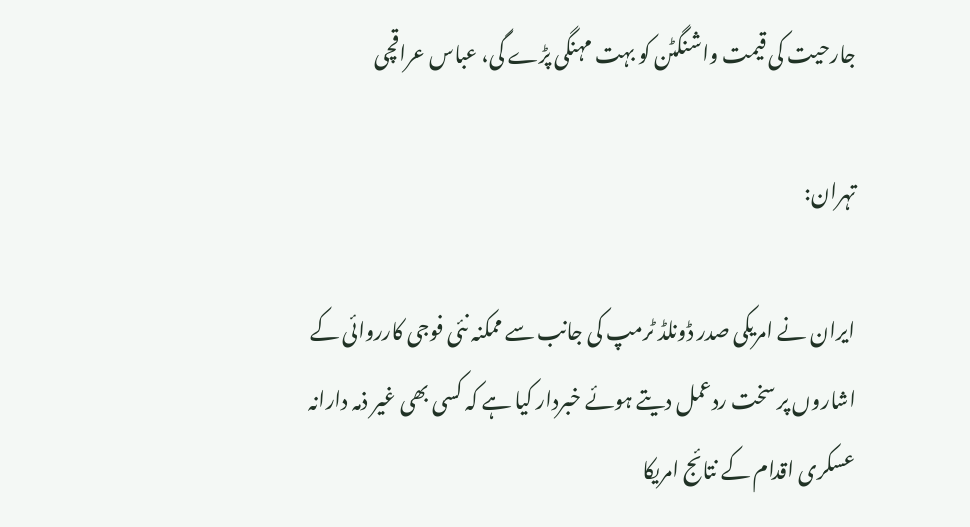جارحیت کی قیمت واشنگٹن کو بہت مہنگی پڑے گی، عباس عراقچی

تہران:

ایران نے امریکی صدر ڈونلڈ ٹرمپ کی جانب سے ممکنہ نئی فوجی کارروائی کے اشاروں پر سخت ردعمل دیتے ہوئے خبردار کیا ہے کہ کسی بھی غیر ذمہ دارانہ عسکری اقدام کے نتائج امریکا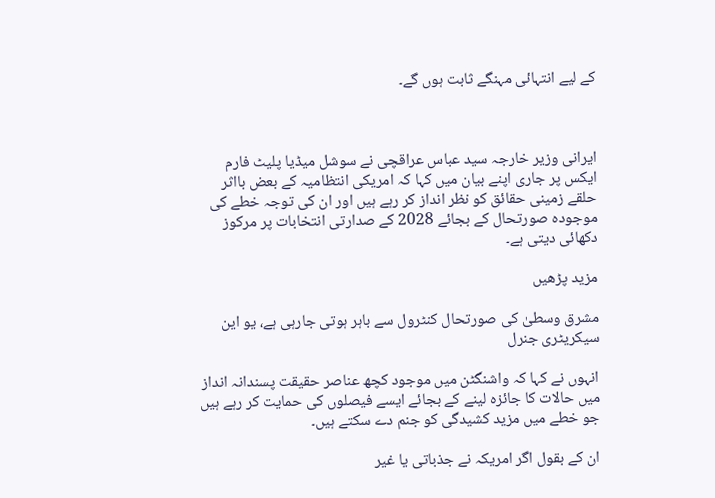کے لیے انتہائی مہنگے ثابت ہوں گے۔



ایرانی وزیر خارجہ سید عباس عراقچی نے سوشل میڈیا پلیٹ فارم ایکس پر جاری اپنے بیان میں کہا کہ امریکی انتظامیہ کے بعض بااثر حلقے زمینی حقائق کو نظر انداز کر رہے ہیں اور ان کی توجہ خطے کی موجودہ صورتحال کے بجائے 2028 کے صدارتی انتخابات پر مرکوز دکھائی دیتی ہے۔

مزید پڑھیں

مشرق وسطیٰ کی صورتحال کنٹرول سے باہر ہوتی جارہی ہے، یو این سیکریٹری جنرل

انہوں نے کہا کہ واشنگٹن میں موجود کچھ عناصر حقیقت پسندانہ انداز میں حالات کا جائزہ لینے کے بجائے ایسے فیصلوں کی حمایت کر رہے ہیں جو خطے میں مزید کشیدگی کو جنم دے سکتے ہیں۔

ان کے بقول اگر امریکہ نے جذباتی یا غیر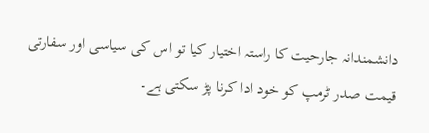دانشمندانہ جارحیت کا راستہ اختیار کیا تو اس کی سیاسی اور سفارتی قیمت صدر ٹرمپ کو خود ادا کرنا پڑ سکتی ہے۔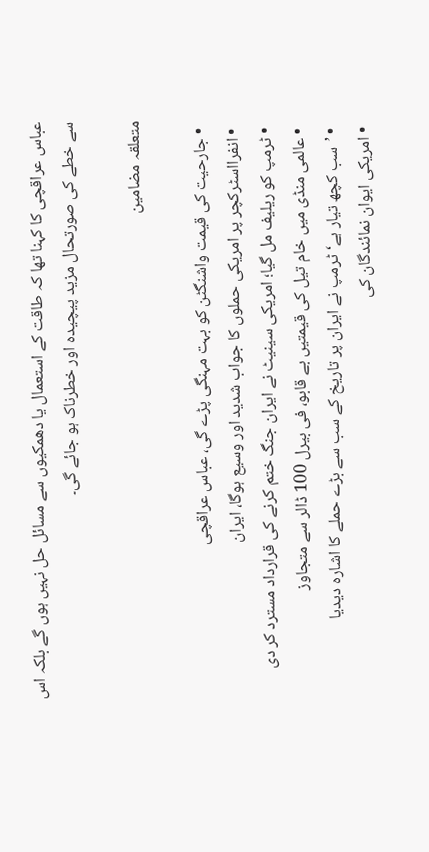عباس عراقچی کا کہنا تھا کہ طاقت کے استعمال یا دھمکیوں سے مسائل حل نہیں ہوں گے بلکہ اس سے خطے کی صورتحال مزید پیچیدہ اور خطرناک ہو جائے گی۔

متعلقہ مضامین

  • جارحیت کی قیمت واشنگٹن کو بہت مہنگی پڑے گی، عباس عراقچی
  • انفرااسٹرکچر پر امریکی حملوں کا جواب شدید اور وسیع ہوگا، ایران
  • ٹرمپ کو ریلیف مل گیا؛ امریکی سینیٹ نے ایران جنگ ختم کرنے کی قرارداد مسترد کر دی
  • عالمی منڈی میں خام تیل کی قیمتیں بے قابو، فی بیرل 100 ڈالر سے متجاوز
  • ’سب کچھ تیار ہے‘ ٹرمپ نے ایران پر تاریخ کے سب سے بڑے حملے کا اشارہ دیدیا
  • امریکی ایوان نمائندگان کی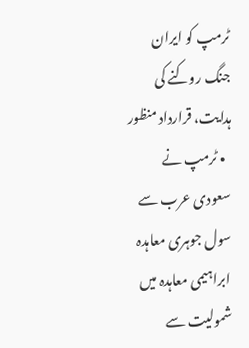ٹرمپ کو ایران جنگ روکنے کی ہدایت، قرارداد منظور
  • ٹرمپ نے سعودی عرب سے سول جوہری معاہدہ ابراہیمی معاہدہ میں شمولیت سے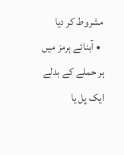مشروط کر دیا
  • آبنائے ہرمز میں ہر حملے کے بدلے ایک پل یا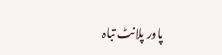پاور پلانٹ تباہ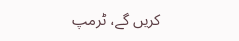کریں گے، ٹرمپ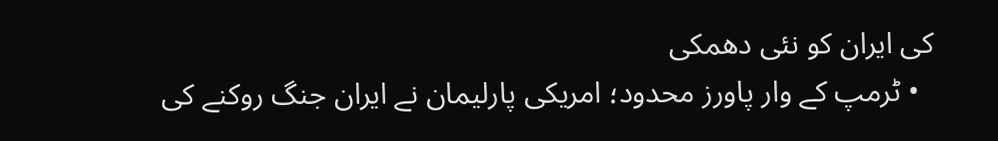کی ایران کو نئی دھمکی
  • ٹرمپ کے وار پاورز محدود؛ امریکی پارلیمان نے ایران جنگ روکنے کی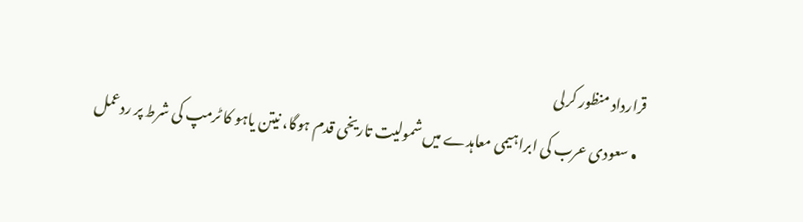قرارداد منظور کرلی
  • سعودی عرب کی ابراہیمی معاہدے میں شمولیت تاریخی قدم ہوگا، نیتن یاہو کا ٹرمپ کی شرط پر ردعمل